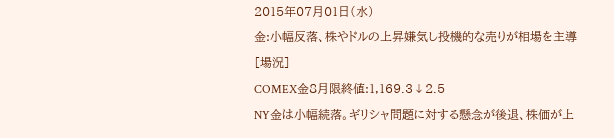2015年07月01日(水)
金:小幅反落、株やドルの上昇嫌気し投機的な売りが相場を主導
[場況]
COMEX金8月限終値:1,169.3↓2.5
NY金は小幅続落。ギリシャ問題に対する懸念が後退、株価が上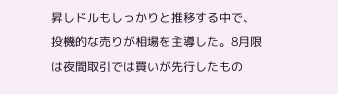昇しドルもしっかりと推移する中で、投機的な売りが相場を主導した。8月限は夜間取引では買いが先行したもの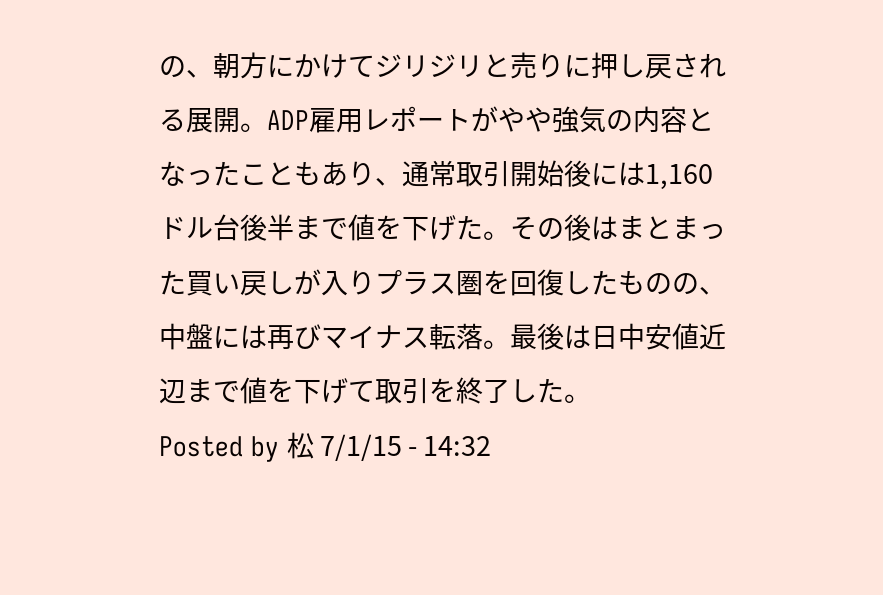の、朝方にかけてジリジリと売りに押し戻される展開。ADP雇用レポートがやや強気の内容となったこともあり、通常取引開始後には1,160ドル台後半まで値を下げた。その後はまとまった買い戻しが入りプラス圏を回復したものの、中盤には再びマイナス転落。最後は日中安値近辺まで値を下げて取引を終了した。
Posted by 松 7/1/15 - 14:32